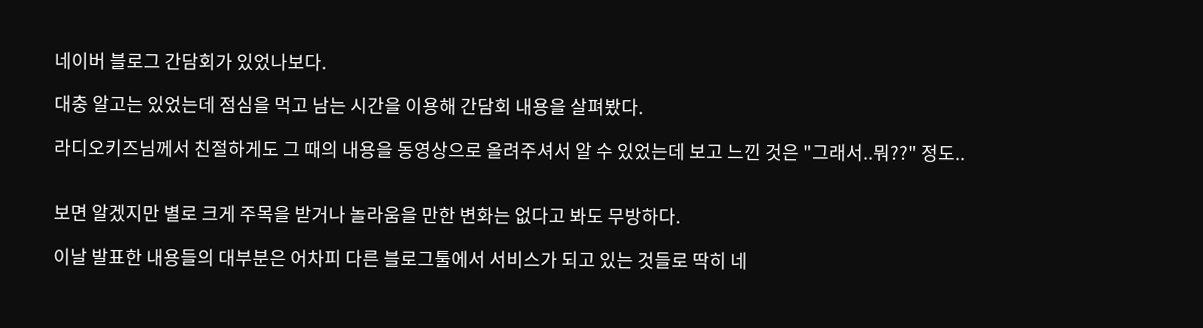네이버 블로그 간담회가 있었나보다.

대충 알고는 있었는데 점심을 먹고 남는 시간을 이용해 간담회 내용을 살펴봤다.

라디오키즈님께서 친절하게도 그 때의 내용을 동영상으로 올려주셔서 알 수 있었는데 보고 느낀 것은 "그래서..뭐??" 정도..


보면 알겠지만 별로 크게 주목을 받거나 놀라움을 만한 변화는 없다고 봐도 무방하다.

이날 발표한 내용들의 대부분은 어차피 다른 블로그툴에서 서비스가 되고 있는 것들로 딱히 네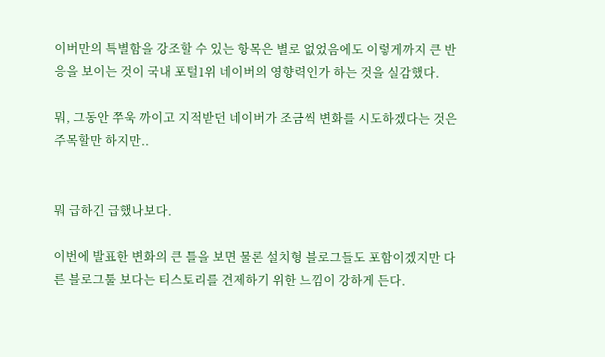이버만의 특별함을 강조할 수 있는 항목은 별로 없었음에도 이렇게까지 큰 반응을 보이는 것이 국내 포털1위 네이버의 영향력인가 하는 것을 실감했다.

뭐, 그동안 쭈욱 까이고 지적받던 네이버가 조금씩 변화를 시도하겠다는 것은 주목할만 하지만..


뭐 급하긴 급했나보다.

이번에 발표한 변화의 큰 틀을 보면 물론 설치형 블로그들도 포함이겠지만 다른 블로그툴 보다는 티스토리를 견제하기 위한 느낌이 강하게 든다.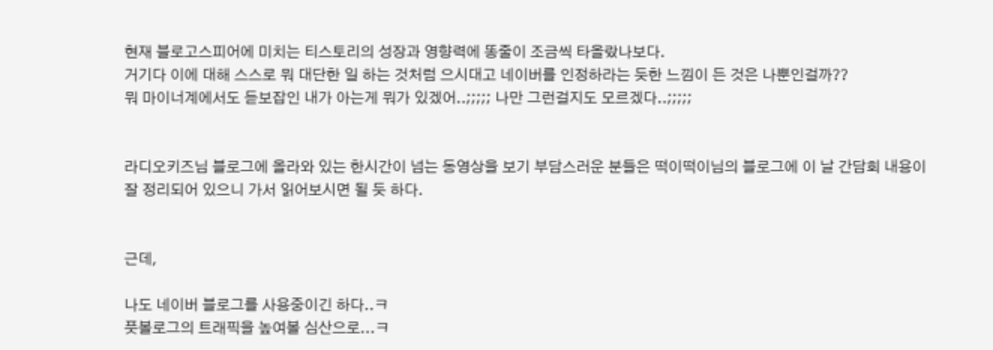현재 블로고스피어에 미치는 티스토리의 성장과 영향력에 똥줄이 조금씩 타올랐나보다.
거기다 이에 대해 스스로 뭐 대단한 일 하는 것처럼 으시대고 네이버를 인정하라는 듯한 느낌이 든 것은 나뿐인걸까??
뭐 마이너계에서도 듣보잡인 내가 아는게 뭐가 있겠어..;;;;; 나만 그런걸지도 모르겠다..;;;;;


라디오키즈님 블로그에 올라와 있는 한시간이 넘는 동영상을 보기 부담스러운 분들은 떡이떡이님의 블로그에 이 날 간담회 내용이 잘 정리되어 있으니 가서 읽어보시면 될 듯 하다.


근데,

나도 네이버 블로그를 사용중이긴 하다..ㅋ
풋볼로그의 트래픽을 높여볼 심산으로...ㅋ